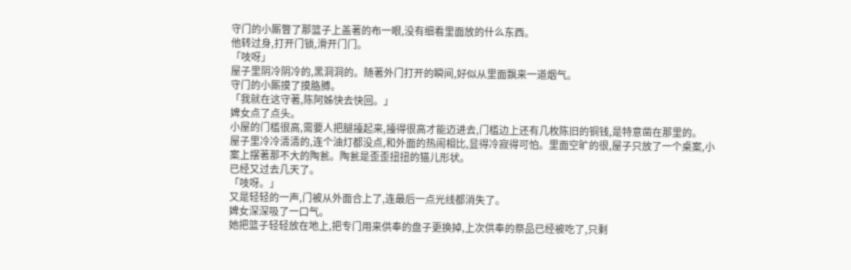守门的小厮瞥了那篮子上盖著的布一眼,没有细看里面放的什么东西。
他转过身,打开门锁,滑开门门。
「吱呀」
屋子里阴冷阴冷的,黑洞洞的。随著外门打开的瞬间,好似从里面飘来一道烟气。
守门的小厮摸了摸胳膊。
「我就在这守著,陈阿姊快去快回。」
婢女点了点头。
小屋的门槛很高,需要人把腿擡起来,擡得很高才能迈进去,门槛边上还有几枚陈旧的铜钱,是特意凿在那里的。
屋子里冷冷清清的,连个油灯都没点,和外面的热闹相比,显得冷寂得可怕。里面空旷的很,屋子只放了一个桌案,小案上摆著那不大的陶瓮。陶瓮是歪歪扭扭的猫儿形状。
已经又过去几天了。
「吱呀。」
又是轻轻的一声,门被从外面合上了,连最后一点光线都消失了。
婢女深深吸了一口气。
她把篮子轻轻放在地上,把专门用来供奉的盘子更换掉,上次供奉的祭品已经被吃了,只剩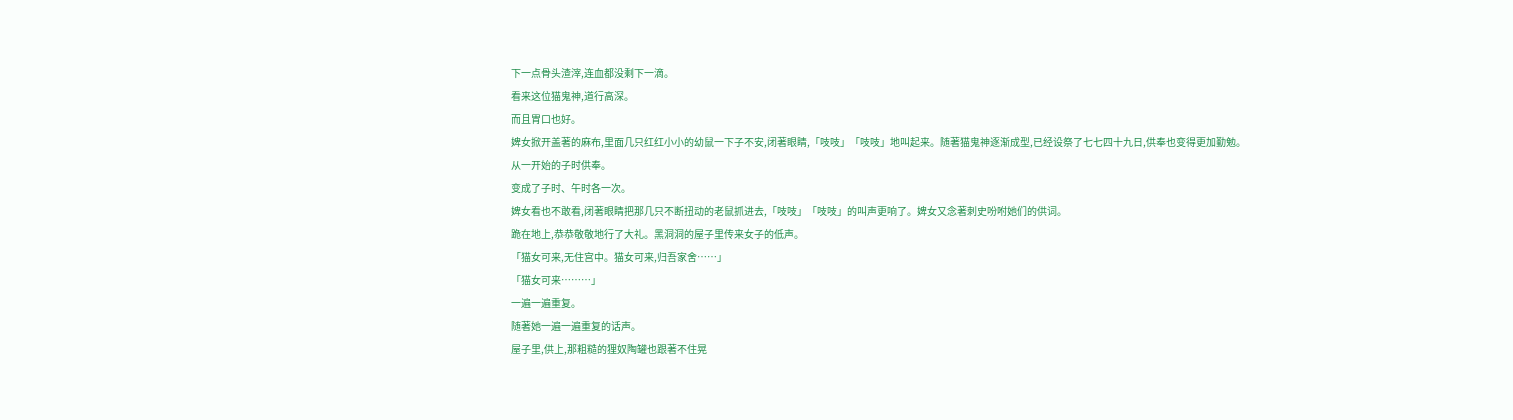下一点骨头渣滓,连血都没剩下一滴。
看来这位猫鬼神,道行高深。
而且胃口也好。
婢女掀开盖著的麻布,里面几只红红小小的幼鼠一下子不安,闭著眼睛,「吱吱」「吱吱」地叫起来。随著猫鬼神逐渐成型,已经设祭了七七四十九日,供奉也变得更加勤勉。
从一开始的子时供奉。
变成了子时、午时各一次。
婢女看也不敢看,闭著眼睛把那几只不断扭动的老鼠抓进去,「吱吱」「吱吱」的叫声更响了。婢女又念著刺史吩咐她们的供词。
跪在地上,恭恭敬敬地行了大礼。黑洞洞的屋子里传来女子的低声。
「猫女可来,无住宫中。猫女可来,归吾家舍……」
「猫女可来………」
一遍一遍重复。
随著她一遍一遍重复的话声。
屋子里,供上,那粗糙的狸奴陶罐也跟著不住晃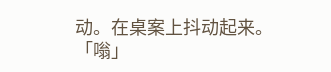动。在桌案上抖动起来。
「嗡」